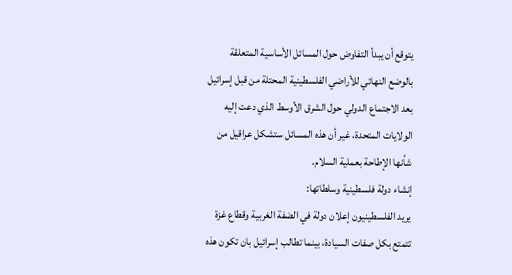يتوقع أن يبدأ التفاوض حول المسائل الأساسية المتعلقة بالوضع النهائي للأراضي الفلسطينية المحتلة من قبل إسرائيل بعد الاجتماع الدولي حول الشرق الأوسط الذي دعت إليه الولايات المتحدة، غير أن هذه المسائل ستشكل عراقيل من شأنها الإطاحة بعملية السلام.
إنشاء دولة فلسطينية وسلطاتها:
يريد الفلسطينيون إعلان دولة في الضفة الغربية وقطاع غزة تتمتع بكل صفات السيادة، بينما تطالب إسرائيل بان تكون هذه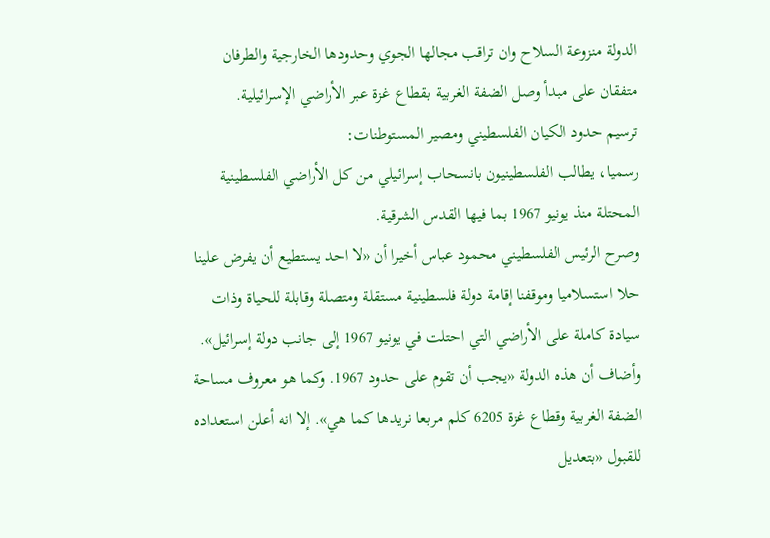الدولة منزوعة السلاح وان تراقب مجالها الجوي وحدودها الخارجية والطرفان متفقان على مبدأ وصل الضفة الغربية بقطاع غزة عبر الأراضي الإسرائيلية.
ترسيم حدود الكيان الفلسطيني ومصير المستوطنات:
رسميا، يطالب الفلسطينيون بانسحاب إسرائيلي من كل الأراضي الفلسطينية المحتلة منذ يونيو 1967 بما فيها القدس الشرقية.
وصرح الرئيس الفلسطيني محمود عباس أخيرا أن «لا احد يستطيع أن يفرض علينا حلا استسلاميا وموقفنا إقامة دولة فلسطينية مستقلة ومتصلة وقابلة للحياة وذات سيادة كاملة على الأراضي التي احتلت في يونيو 1967 إلى جانب دولة إسرائيل».
وأضاف أن هذه الدولة «يجب أن تقوم على حدود 1967. وكما هو معروف مساحة الضفة الغربية وقطاع غزة 6205 كلم مربعا نريدها كما هي». إلا انه أعلن استعداده للقبول «بتعديل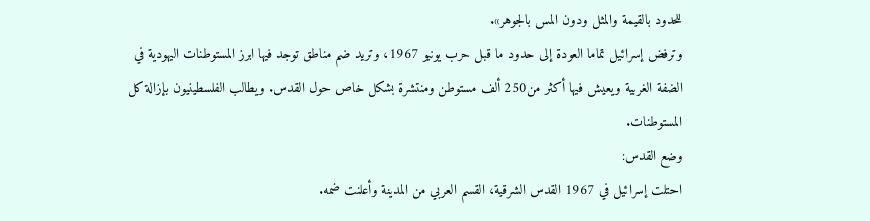للحدود بالقيمة والمثل ودون المس بالجوهر».
وترفض إسرائيل تماما العودة إلى حدود ما قبل حرب يونيو 1967، وتريد ضم مناطق توجد فيها ابرز المستوطنات اليهودية في الضفة الغربية ويعيش فيها أكثر من250 ألف مستوطن ومنتشرة بشكل خاص حول القدس. ويطالب الفلسطينيون بإزالة كل المستوطنات.
وضع القدس:
احتلت إسرائيل في 1967 القدس الشرقية، القسم العربي من المدينة وأعلنت ضمه.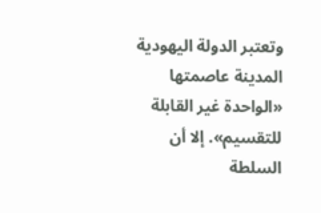وتعتبر الدولة اليهودية المدينة عاصمتها «الواحدة غير القابلة للتقسيم». إلا أن السلطة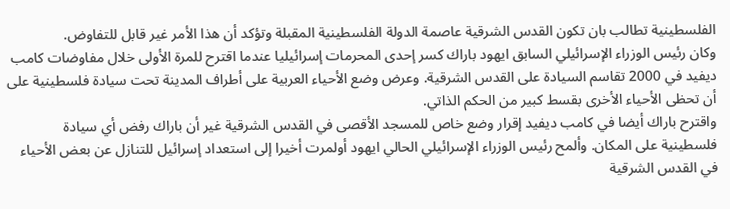الفلسطينية تطالب بان تكون القدس الشرقية عاصمة الدولة الفلسطينية المقبلة وتؤكد أن هذا الأمر غير قابل للتفاوض.
وكان رئيس الوزراء الإسرائيلي السابق ايهود باراك كسر إحدى المحرمات إسرائيليا عندما اقترح للمرة الأولى خلال مفاوضات كامب ديفيد في 2000 تقاسم السيادة على القدس الشرقية. وعرض وضع الأحياء العربية على أطراف المدينة تحت سيادة فلسطينية على أن تحظى الأحياء الأخرى بقسط كبير من الحكم الذاتي.
واقترح باراك أيضا في كامب ديفيد إقرار وضع خاص للمسجد الأقصى في القدس الشرقية غير أن باراك رفض أي سيادة فلسطينية على المكان. وألمح رئيس الوزراء الإسرائيلي الحالي ايهود أولمرت أخيرا إلى استعداد إسرائيل للتنازل عن بعض الأحياء في القدس الشرقية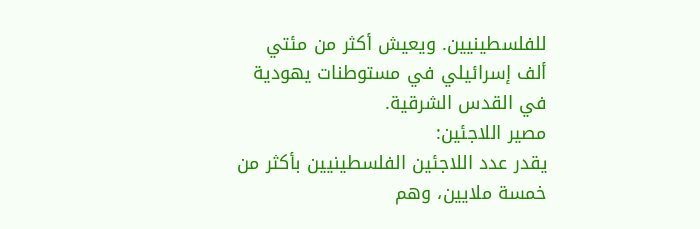للفلسطينيين. ويعيش أكثر من مئتي ألف إسرائيلي في مستوطنات يهودية في القدس الشرقية.
مصير اللاجئين:
يقدر عدد اللاجئين الفلسطينيين بأكثر من خمسة ملايين، وهم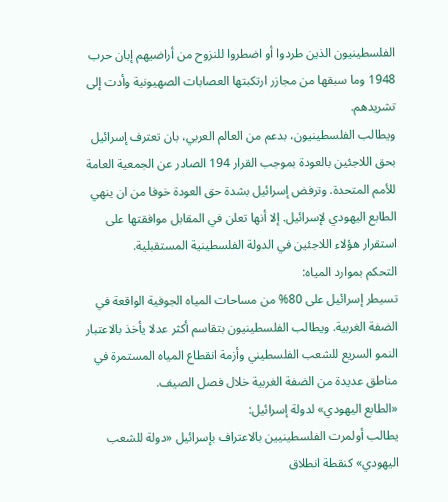الفلسطينيون الذين طردوا أو اضطروا للنزوح من أراضيهم إبان حرب 1948 وما سبقها من مجازر ارتكبتها العصابات الصهيونية وأدت إلى تشريدهم.
ويطالب الفلسطينيون، بدعم من العالم العربي، بان تعترف إسرائيل بحق اللاجئين بالعودة بموجب القرار 194 الصادر عن الجمعية العامة للأمم المتحدة. وترفض إسرائيل بشدة حق العودة خوفا من ان ينهي الطابع اليهودي لإسرائيل. إلا أنها تعلن في المقابل موافقتها على استقرار هؤلاء اللاجئين في الدولة الفلسطينية المستقبلية.
التحكم بموارد المياه:
تسيطر إسرائيل على 80% من مساحات المياه الجوفية الواقعة في الضفة الغربية. ويطالب الفلسطينيون بتقاسم أكثر عدلا يأخذ بالاعتبار النمو السريع للشعب الفلسطيني وأزمة انقطاع المياه المستمرة في مناطق عديدة من الضفة الغربية خلال فصل الصيف.
«الطابع اليهودي» لدولة إسرائيل:
يطالب أولمرت الفلسطينيين بالاعتراف بإسرائيل «دولة للشعب اليهودي» كنقطة انطلاق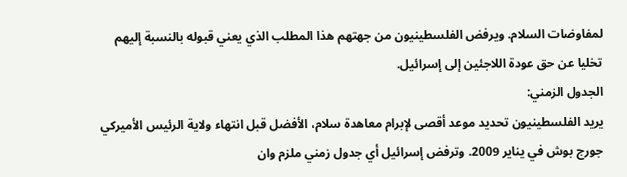لمفاوضات السلام. ويرفض الفلسطينيون من جهتهم هذا المطلب الذي يعني قبوله بالنسبة إليهم تخليا عن حق عودة اللاجئين إلى إسرائيل.
الجدول الزمني:
يريد الفلسطينيون تحديد موعد أقصى لإبرام معاهدة سلام، الأفضل قبل انتهاء ولاية الرئيس الأميركي جورج بوش في يناير 2009. وترفض إسرائيل أي جدول زمني ملزم وان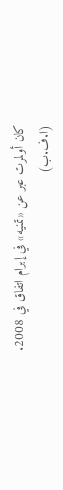كان أولمرت عبر عن «تمنيه» في إبرام اتفاق في 2008.
(ا.ف.ب)